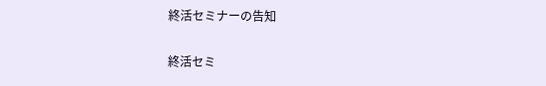終活セミナーの告知

終活セミ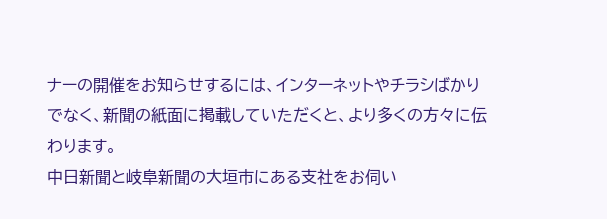ナーの開催をお知らせするには、インターネットやチラシばかりでなく、新聞の紙面に掲載していただくと、より多くの方々に伝わります。
中日新聞と岐阜新聞の大垣市にある支社をお伺い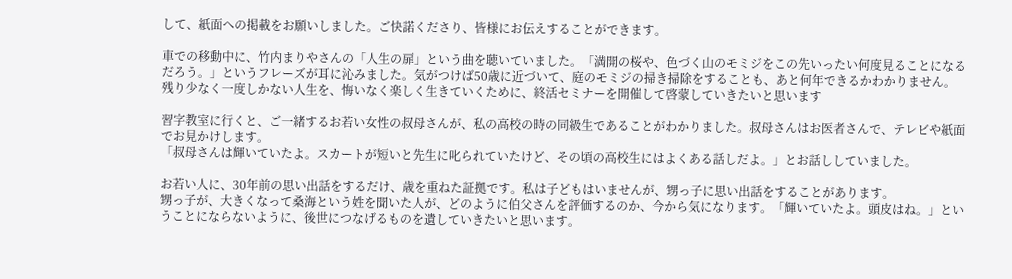して、紙面への掲載をお願いしました。ご快諾くださり、皆様にお伝えすることができます。

車での移動中に、竹内まりやさんの「人生の扉」という曲を聴いていました。「満開の桜や、色づく山のモミジをこの先いったい何度見ることになるだろう。」というフレーズが耳に沁みました。気がつけば50歳に近づいて、庭のモミジの掃き掃除をすることも、あと何年できるかわかりません。
残り少なく一度しかない人生を、悔いなく楽しく生きていくために、終活セミナーを開催して啓蒙していきたいと思います

習字教室に行くと、ご一緒するお若い女性の叔母さんが、私の高校の時の同級生であることがわかりました。叔母さんはお医者さんで、テレビや紙面でお見かけします。
「叔母さんは輝いていたよ。スカートが短いと先生に叱られていたけど、その頃の高校生にはよくある話しだよ。」とお話ししていました。

お若い人に、30年前の思い出話をするだけ、歳を重ねた証拠です。私は子どもはいませんが、甥っ子に思い出話をすることがあります。
甥っ子が、大きくなって桑海という姓を聞いた人が、どのように伯父さんを評価するのか、今から気になります。「輝いていたよ。頭皮はね。」ということにならないように、後世につなげるものを遺していきたいと思います。